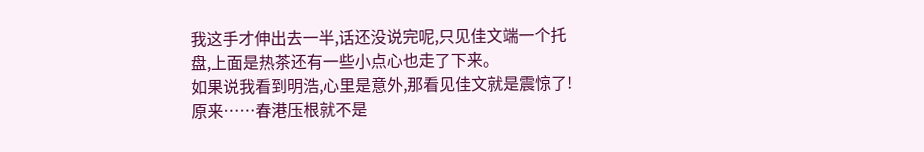我这手才伸出去一半,话还没说完呢,只见佳文端一个托盘,上面是热茶还有一些小点心也走了下来。
如果说我看到明浩,心里是意外,那看见佳文就是震惊了!
原来……春港压根就不是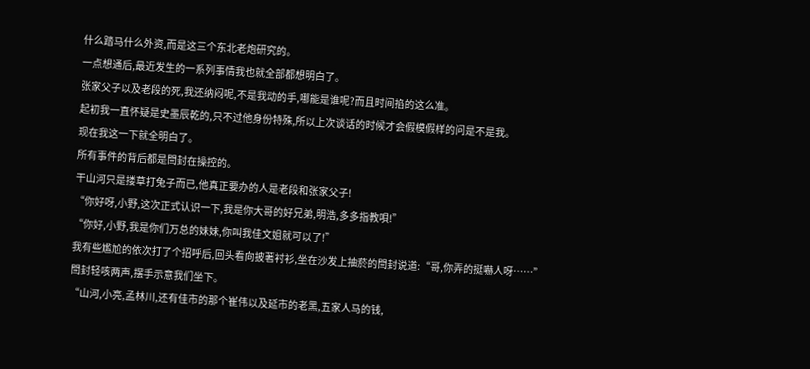什么踏马什么外资,而是这三个东北老炮研究的。
一点想通后,最近发生的一系列事情我也就全部都想明白了。
张家父子以及老段的死,我还纳闷呢,不是我动的手,哪能是谁呢?而且时间掐的这么准。
起初我一直怀疑是史墨辰乾的,只不过他身份特殊,所以上次谈话的时候才会假模假样的问是不是我。
现在我这一下就全明白了。
所有事件的背后都是閆封在操控的。
干山河只是搂草打兔子而已,他真正要办的人是老段和张家父子!
“你好呀,小野,这次正式认识一下,我是你大哥的好兄弟,明浩,多多指教唄!”
“你好,小野,我是你们万总的妹妹,你叫我佳文姐就可以了!”
我有些尷尬的依次打了个招呼后,回头看向披著衬衫,坐在沙发上抽菸的閆封说道:“哥,你弄的挺嚇人呀……”
閆封轻咳两声,摆手示意我们坐下。
“山河,小亮,孟林川,还有佳市的那个崔伟以及延市的老黑,五家人马的钱,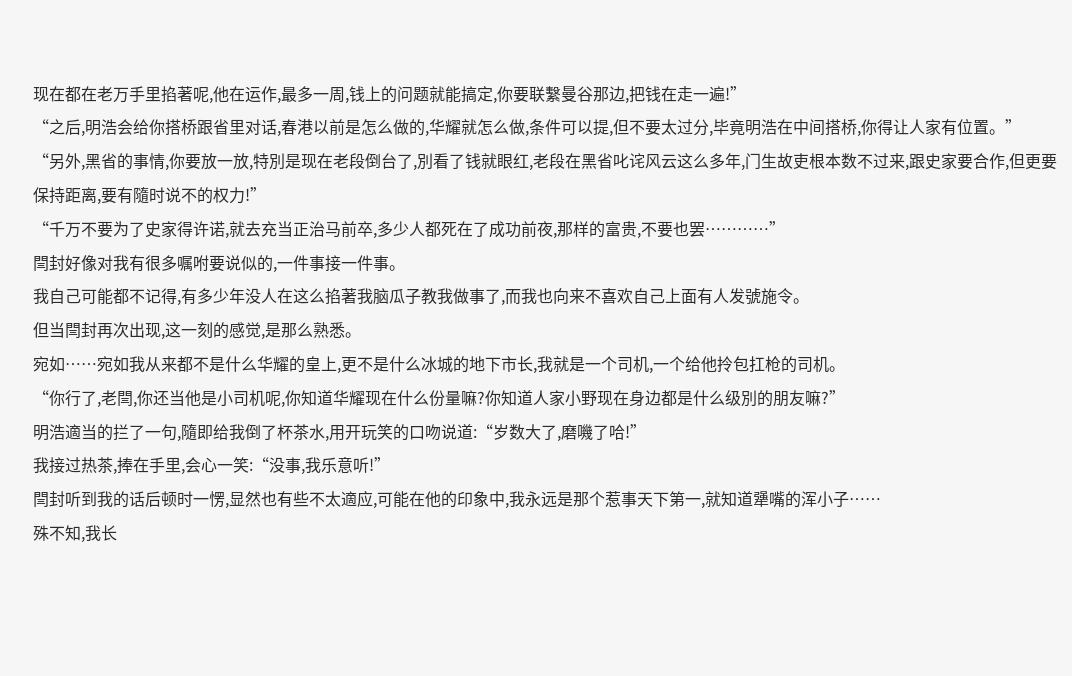现在都在老万手里掐著呢,他在运作,最多一周,钱上的问题就能搞定,你要联繫曼谷那边,把钱在走一遍!”
“之后,明浩会给你搭桥跟省里对话,春港以前是怎么做的,华耀就怎么做,条件可以提,但不要太过分,毕竟明浩在中间搭桥,你得让人家有位置。”
“另外,黑省的事情,你要放一放,特別是现在老段倒台了,別看了钱就眼红,老段在黑省叱诧风云这么多年,门生故吏根本数不过来,跟史家要合作,但更要保持距离,要有隨时说不的权力!”
“千万不要为了史家得许诺,就去充当正治马前卒,多少人都死在了成功前夜,那样的富贵,不要也罢…………”
閆封好像对我有很多嘱咐要说似的,一件事接一件事。
我自己可能都不记得,有多少年没人在这么掐著我脑瓜子教我做事了,而我也向来不喜欢自己上面有人发號施令。
但当閆封再次出现,这一刻的感觉,是那么熟悉。
宛如……宛如我从来都不是什么华耀的皇上,更不是什么冰城的地下市长,我就是一个司机,一个给他拎包扛枪的司机。
“你行了,老閆,你还当他是小司机呢,你知道华耀现在什么份量嘛?你知道人家小野现在身边都是什么级別的朋友嘛?”
明浩適当的拦了一句,隨即给我倒了杯茶水,用开玩笑的口吻说道:“岁数大了,磨嘰了哈!”
我接过热茶,捧在手里,会心一笑:“没事,我乐意听!”
閆封听到我的话后顿时一愣,显然也有些不太適应,可能在他的印象中,我永远是那个惹事天下第一,就知道犟嘴的浑小子……
殊不知,我长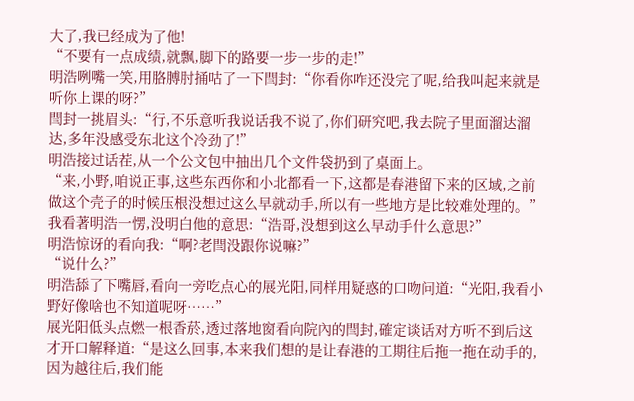大了,我已经成为了他!
“不要有一点成绩,就飘,脚下的路要一步一步的走!”
明浩咧嘴一笑,用胳膊肘捅咕了一下閆封:“你看你咋还没完了呢,给我叫起来就是听你上课的呀?”
閆封一挑眉头:“行,不乐意听我说话我不说了,你们研究吧,我去院子里面溜达溜达,多年没感受东北这个冷劲了!”
明浩接过话茬,从一个公文包中抽出几个文件袋扔到了桌面上。
“来,小野,咱说正事,这些东西你和小北都看一下,这都是春港留下来的区域,之前做这个壳子的时候压根没想过这么早就动手,所以有一些地方是比较难处理的。”
我看著明浩一愣,没明白他的意思:“浩哥,没想到这么早动手什么意思?”
明浩惊讶的看向我:“啊?老閆没跟你说嘛?”
“说什么?”
明浩舔了下嘴唇,看向一旁吃点心的展光阳,同样用疑惑的口吻问道:“光阳,我看小野好像啥也不知道呢呀……”
展光阳低头点燃一根香菸,透过落地窗看向院內的閆封,確定谈话对方听不到后这才开口解释道:“是这么回事,本来我们想的是让春港的工期往后拖一拖在动手的,因为越往后,我们能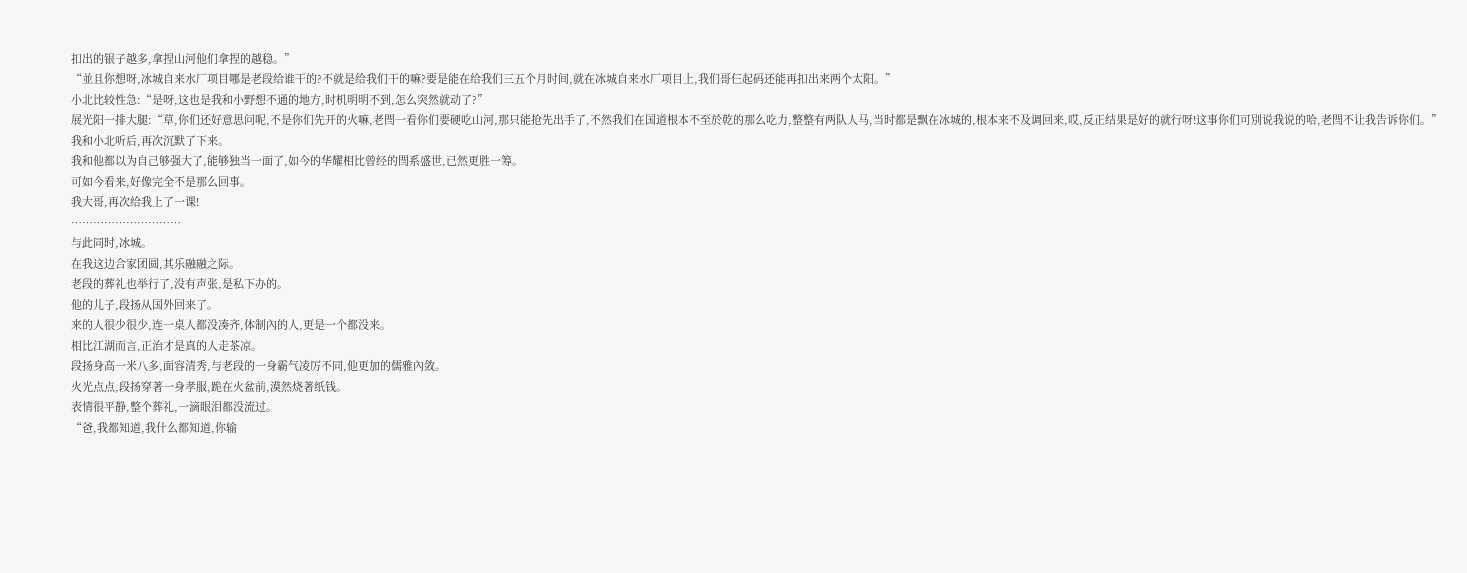扣出的银子越多,拿捏山河他们拿捏的越稳。”
“並且你想呀,冰城自来水厂项目哪是老段给谁干的?不就是给我们干的嘛?要是能在给我们三五个月时间,就在冰城自来水厂项目上,我们哥仨起码还能再扣出来两个太阳。”
小北比较性急:“是呀,这也是我和小野想不通的地方,时机明明不到,怎么突然就动了?”
展光阳一排大腿:“草,你们还好意思问呢,不是你们先开的火嘛,老閆一看你们要硬吃山河,那只能抢先出手了,不然我们在国道根本不至於乾的那么吃力,整整有两队人马,当时都是飘在冰城的,根本来不及调回来,哎,反正结果是好的就行呀!这事你们可別说我说的哈,老閆不让我告诉你们。”
我和小北听后,再次沉默了下来。
我和他都以为自己够强大了,能够独当一面了,如今的华耀相比曾经的閆系盛世,已然更胜一筹。
可如今看来,好像完全不是那么回事。
我大哥,再次给我上了一课!
…………………………
与此同时,冰城。
在我这边合家团圆,其乐融融之际。
老段的葬礼也举行了,没有声张,是私下办的。
他的儿子,段扬从国外回来了。
来的人很少很少,连一桌人都没凑齐,体制內的人,更是一个都没来。
相比江湖而言,正治才是真的人走茶凉。
段扬身高一米八多,面容清秀,与老段的一身霸气凌厉不同,他更加的儒雅內敛。
火光点点,段扬穿著一身孝服,跪在火盆前,漠然烧著纸钱。
表情很平静,整个葬礼,一滴眼泪都没流过。
“爸,我都知道,我什么都知道,你输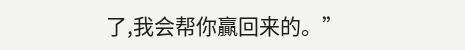了,我会帮你贏回来的。”